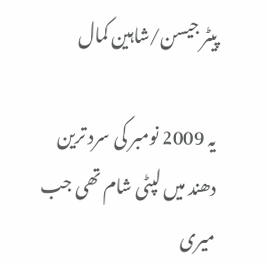پیٹر جیسن/شاہین کمال

یہ 2009 نومبر کی سرد ترین دھند میں لپٹی شام تھی جب میری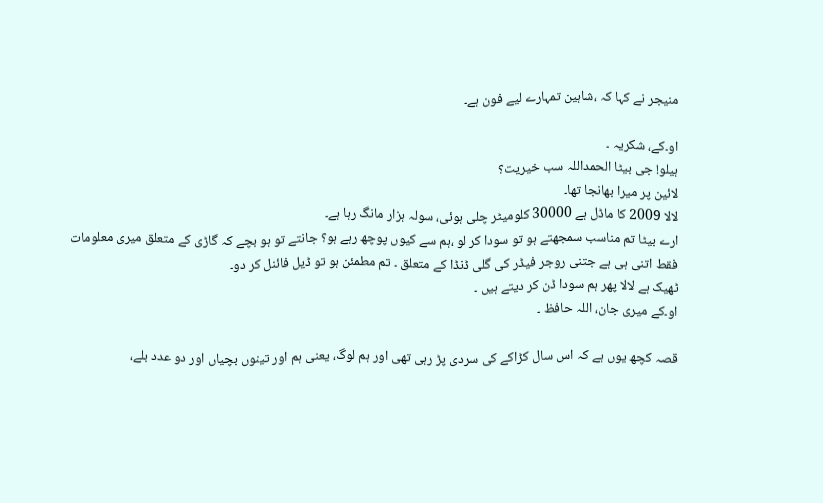منیجر نے کہا کہ ،شاہین تمہارے لیے فون ہے۔

او۔کے، شکریہ ۔
ہیلو! جی بیٹا الحمداللہ سب خیریت؟
لائین پر میرا بھانجا تھا۔
لالا 2009 کا ماڈل ہے 30000 کلومیٹر چلی ہوئی، سولہ ہزار مانگ رہا ہے۔
ارے بیٹا تم مناسب سمجھتے ہو تو سودا کر لو ،ہم سے کیوں پوچھ رہے ہو؟ جانتے تو ہو بچے کہ گاڑی کے متعلق میری معلومات فقط اتنی ہی ہے جتنی روجر فیڈر کی گلی ڈنڈا کے متعلق ۔ تم مطمئن ہو تو ڈیل فائنل کر دو۔
ٹھیک ہے لالا پھر ہم سودا ڈن کر دیتے ہیں ۔
او۔کے میری جان، اللہ حافظ ۔

قصہ کچھ یوں ہے کہ اس سال کڑاکے کی سردی پڑ رہی تھی اور ہم لوگ، یعنی ہم اور تینوں بچیاں اور دو عدد بلے،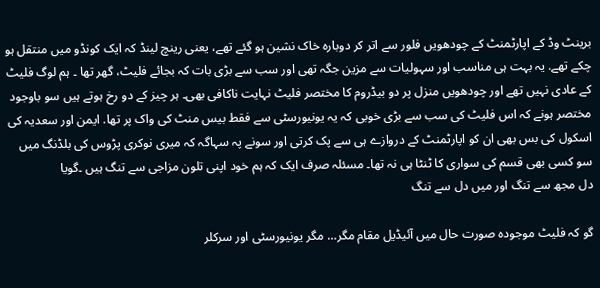برینٹ وڈ کے اپارٹمنٹ کے چودھویں فلور سے اتر کر دوبارہ خاک نشین ہو گئے تھے، یعنی رینچ لینڈ کہ ایک کونڈو میں منتقل ہو چکے تھے. یہ بہت ہی مناسب اور سہولیات سے مزین جگہ تھی اور سب سے بڑی بات کہ بجائے فلیٹ، گھر تھا ۔ ہم لوگ فلیٹ کے عادی نہیں تھے اور چودھویں منزل پر دو بیڈروم کا مختصر فلیٹ نہایت ناکافی بھی۔ ہر چیز کے دو رخ ہوتے ہیں سو باوجود مختصر ہونے کہ اس فلیٹ کی سب سے بڑی خوبی کہ یہ یونیورسٹی سے فقط بیس منٹ کی واک پر تھا. ایمن اور سعدیہ کی اسکول کی بس بھی ان کو اپارٹمنٹ کے دروازے ہی سے پک کرتی اور سونے پہ سہاگہ کہ میری نوکری پڑوس کی بلڈنگ میں سو کسی بھی قسم کی سواری کا ٹنٹا ہی نہ تھا۔ مسئلہ صرف ایک کہ ہم خود اپنی تلون مزاجی سے تنگ ہیں ۔گویا
دل مجھ سے تنگ اور میں دل سے تنگ

گو کہ فلیٹ موجودہ صورت حال میں آئیڈیل مقام مگر… مگر یونیورسٹی اور سرکلر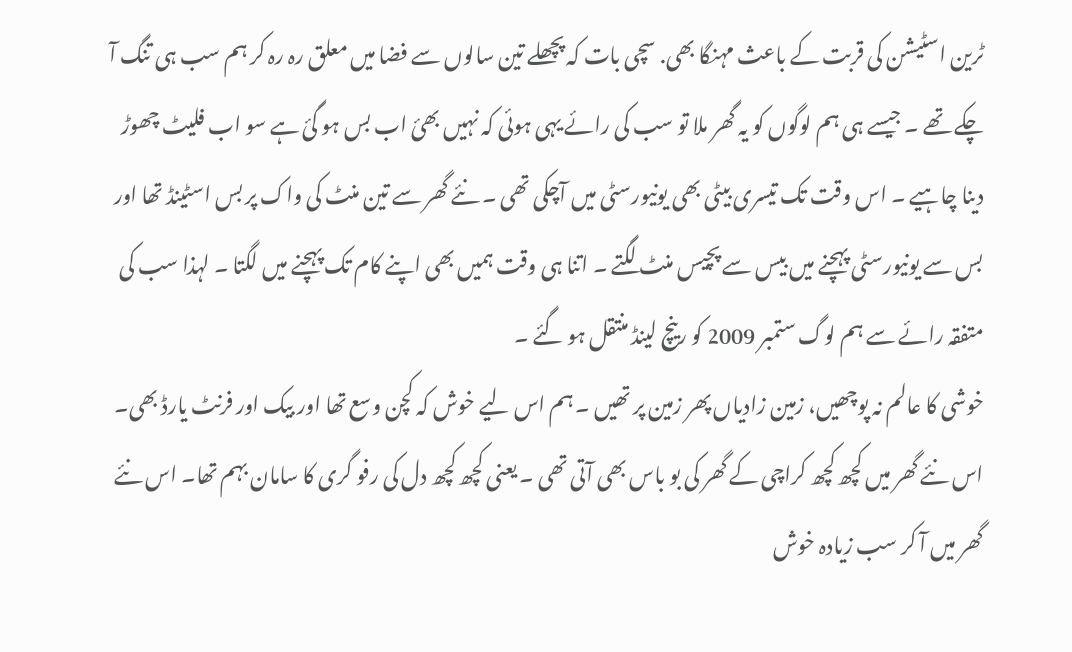ٹرین اسٹیشن کی قربت کے باعث مہنگا بھی. سچی بات کہ پچھلے تین سالوں سے فضا میں معلق رہ رہ کر ہم سب ہی تنگ آ چکے تھے ۔ جیسے ہی ہم لوگوں کو یہ گھر ملا تو سب کی رائے یہی ہوئی کہ نہیں بھئ اب بس ہو گئ ہے سو اب فلیٹ چھوڑ دینا چاہیے ۔ اس وقت تک تیسری بیٹی بھی یونیورسٹی میں آچکی تھی ۔ نئے گھر سے تین منٹ کی واک پر بس اسٹینڈ تھا اور بس سے یونیورسٹی پہچنے میں بیس سے پچیس منٹ لگتے ۔ اتنا ہی وقت ہمیں بھی اپنے کام تک پہچنے میں لگتا ۔ لہذا سب کی متفقہ رائے سے ہم لوگ ستمبر 2009 کو رینچ لینڈ منتقل ہو گئے ۔
خوشی کا عالم نہ پوچھیں، زمین زادیاں پھر زمین پر تھیں ۔ ہم اس لیے خوش کہ کچن وسع تھا اور بیک اور فرنٹ یارڈ بھی۔ اس نئے گھر میں کچھ کچھ کراچی کے گھر کی بو باس بھی آتی تھی ۔ یعنی کچھ کچھ دل کی رفو گری کا سامان بہم تھا۔ اس نئے گھر میں آ کر سب زیادہ خوش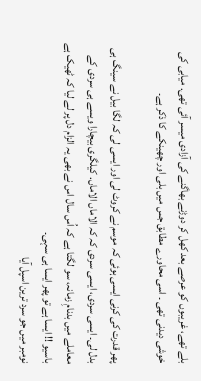بلے تھے، غریبوں کو عرصے بعد کھل کر دوڑنے بھاگنے کی آزادی میسر آئی تھی. میابی کی خوشی دیدنی تھی ۔ اسی محاورے مطابق جس میں بلی اور چھینکے کا ذکر ہے۔

پھر قدرت کی کرنی ایسی ہوئی کہ موسم نے کروٹ لی اور ایسی لی کہ لگا بیل نے سینگ ہی بدل لی۔ ایسی سردی، ایسی سردی کہ کہ الاماں الاماں. کیلگری بیچارا ویسے ہی سردی کے معاملے میں بدنامِ زمانہ، سو لگتا ہے کہ اُس سال اس نے بھی یہ الزام دل پر لے لیا کہ ٹھیک ہے باسیو !! ایسا ہے تو پھر ایسا ہی سہی۔
نومبر میں جو سرد ترین اسپل آیا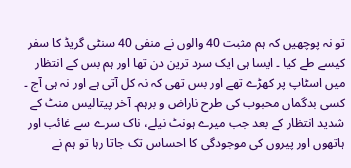تو نہ پوچھیں کہ ہم مثبت 40 والوں نے منفی 40 سنٹی گریڈ کا سفر کیسے طے کیا ۔ ایسا ہی ایک سرد ترین دن تھا اور ہم بس کے انتظار میں اسٹاپ پر کھڑے تھے اور بس تھی کہ نہ کل آتی ہے اور نہ ہی آج ۔ کسی بدگماں محبوب کی طرح ناراض و برہم۔ آخر پیتالیس منٹ کے شدید انتظار کے بعد جب میرے ہونٹ نیلے، ناک سرے سے غائب اور ہاتھوں اور پیروں کی موجودگی کا احساس تک جاتا رہا تو ہم نے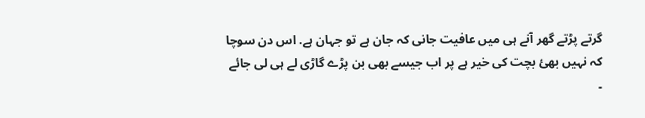گرتے پڑتے گھر آنے ہی میں عافیت جانی کہ جان ہے تو جہان ہے. اس دن سوچا کہ نہیں بھئ بچت کی خیر ہے پر اب جیسے بھی بن پڑے گاڑی لے ہی لی جائے ۔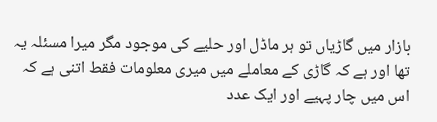بازار میں گاڑیاں تو ہر ماڈل اور حلیے کی موجود مگر میرا مسئلہ یہ تھا اور ہے کہ گاڑی کے معاملے میں میری معلومات فقط اتنی ہے کہ اس میں چار پہیے اور ایک عدد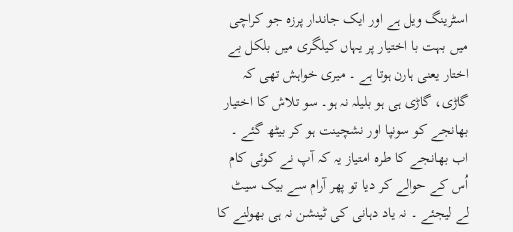اسٹرینگ ویل ہے اور ایک جاندار پرزہ جو کراچی میں بہت با اختیار پر یہاں کیلگری میں بلکل بے اختار یعنی ہارن ہوتا ہے ۔ میری خواہش تھی کہ گاڑی، گاڑی ہی ہو بلیلہ نہ ہو۔ سو تلاش کا اختیار بھانجے کو سونپا اور نشچینت ہو کر بیٹھ گئے ۔ اب بھانجے کا طرہ امتیاز یہ کہ آپ نے کوئی کام اُس کے حوالے کر دیا تو پھر آرام سے بیک سیٹ لے لیجئے ۔ نہ یاد دہانی کی ٹینشن نہ ہی بھولنے کا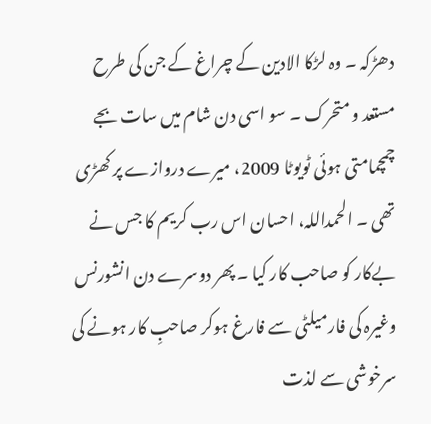دھڑکہ ۔ وہ لڑکا الادین کے چراغ کے جن کی طرح مستعد و متحرک ۔ سو اسی دن شام میں سات بجے چمچمامتی ہوئی ٹویوٹا 2009، میرے دروازے پر کھڑی تھی ۔ الحمداللہ، احسان اس رب کریم کا جس نے بےکار کو صاحب کار کیا ۔ پھر دوسرے دن انشورنس وغیرہ کی فارمیلٹی سے فارغ ہوکر صاحبِ کار ہونے کی سرخوشی سے لذت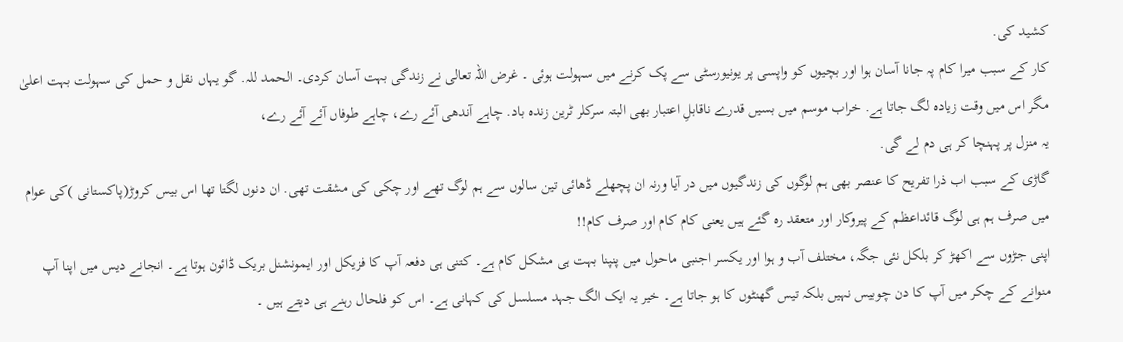کشید کی.
کار کے سبب میرا کام پہ جانا آسان ہوا اور بچیوں کو واپسی پر یونیورسٹی سے پک کرنے میں سہولت ہوئی ۔ غرض اللہ تعالی نے زندگی بہت آسان کردی۔ الحمد للہ. گو یہاں نقل و حمل کی سہولت بہت اعلیٰ مگر اس میں وقت زیادہ لگ جاتا ہے. خراب موسم میں بسیں قدرے ناقابلِ اعتبار بھی البتہ سرکلر ٹرین زندہ باد. چاہے آندھی آئے رے، چاہے طوفاں آئے آئے رے،
یہ منزل پر پہنچا کر ہی دم لے گی.
گاڑی کے سبب اب ذرا تفریح کا عنصر بھی ہم لوگوں کی زندگیوں میں در آیا ورنہ ان پچھلے ڈھائی تین سالوں سے ہم لوگ تھے اور چکی کی مشقت تھی. ان دنوں لگتا تھا اس بیس کروڑ(پاکستانی )کی عوام میں صرف ہم ہی لوگ قائداعظم کے پیروکار اور متعقد رہ گئے ہیں یعنی کام کام اور صرف کام!!
اپنی جڑوں سے اکھڑ کر بلکل نئی جگہ، مختلف آب و ہوا اور یکسر اجنبی ماحول میں پنپنا بہت ہی مشکل کام ہے۔ کتنی ہی دفعہ آپ کا فزیکل اور ایمونشنل بریک ڈائون ہوتا ہے۔ انجانے دیس میں اپنا آپ منوانے کے چکر میں آپ کا دن چوبیس نہیں بلکہ تیس گھنٹوں کا ہو جاتا ہے۔ خیر یہ ایک الگ جہد مسلسل کی کہانی ہے۔ اس کو فلحال رہنے ہی دیتے ہیں ۔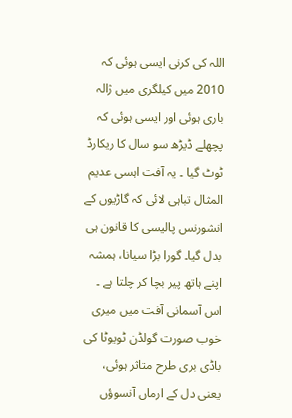اللہ کی کرنی ایسی ہوئی کہ 2010 میں کیلگری میں ژالہ باری ہوئی اور ایسی ہوئی کہ پچھلے ڈیڑھ سو سال کا ریکارڈ ٹوٹ گیا ۔ یہ آفت اہسی عدیم المثال تباہی لائی کہ گاڑیوں کے انشورنس پالیسی کا قانون ہی بدل گیا۔ گورا بڑا سیانا، ہمشہ اپنے ہاتھ پیر بچا کر چلتا ہے ۔ اس آسمانی آفت میں میری خوب صورت گولڈن ٹویوٹا کی باڈی بری طرح متاثر ہوئی، یعنی دل کے ارماں آنسوؤں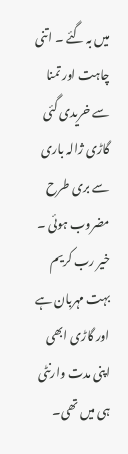میں بہ گئے ۔ اتنی چاہت اور تمنا سے خریدی گئی گاڑی ژالہ باری سے بری طرح مضروب ہوئی ۔
خیر رب کریم بہت مہربان ہے اور گاڑی ابھی اپنی مدت وارنٹی ہی میں تھی۔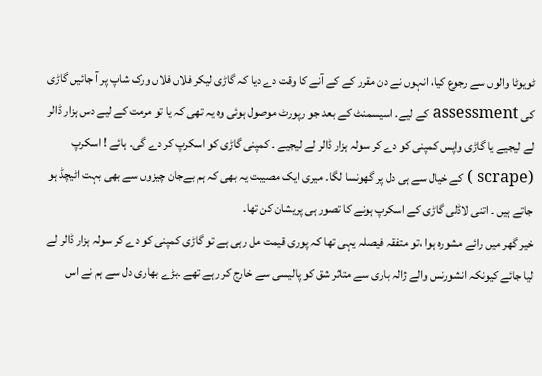ٹویوٹا والوں سے رجوع کیا، انہوں نے دن مقرر کے کے آنے کا وقت دے دیا کہ گاڑی لیکر فلاں فلاں ورک شاپ پر آ جائیں گاڑی کی assessment کے لیے. اسیسمنٹ کے بعد جو رپورٹ موصول ہوئی وہ یہ تھی کہ یا تو مرمت کے لیے دس ہزار ڈالر لے لیجیے یا گاڑی واپس کمپنی کو دے کر سولہ ہزار ڈالر لے لیجیے ۔ کمپنی گاڑی کو اسکرپ کر دے گی۔ ہائے ! اسکرپ (scrape ) کے خیال سے ہی دل پر گھونسا لگا۔ میری ایک مصیبت یہ بھی کہ ہم بےجان چیزوں سے بھی بہت اٹیچڈ ہو جاتے ہیں ۔ اتنی لاڈلی گاڑی کے اسکرپ ہونے کا تصور ہی پریشان کن تھا۔
خیر گھر میں رائے مشورہ ہوا ،تو متفقہ فیصلہ یہی تھا کہ پوری قیمت مل رہی ہے تو گاڑی کمپنی کو دے کر سولہ ہزار ڈالر لے لیا جائے کیونکہ انشورنس والے ژالہ باری سے متاثر شق کو پالیسی سے خارج کر رہے تھے ۔بڑے بھاری دل سے ہم نے اس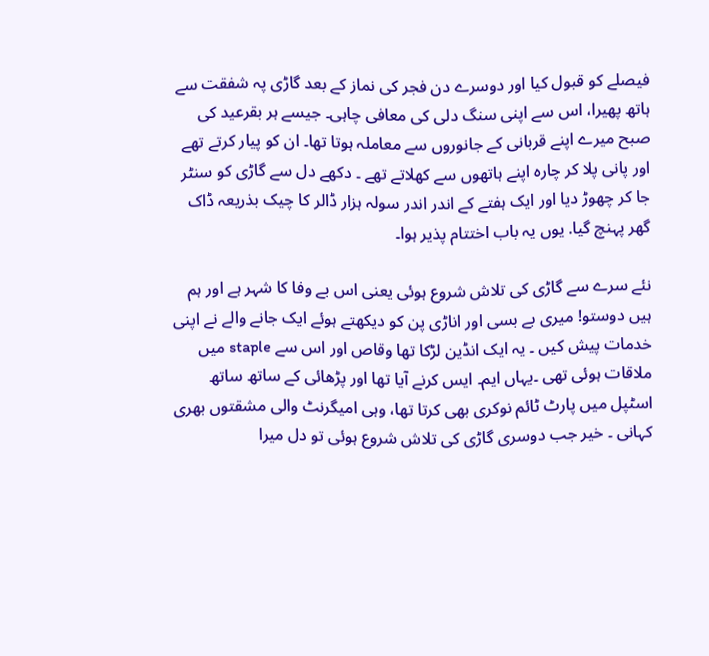فیصلے کو قبول کیا اور دوسرے دن فجر کی نماز کے بعد گاڑی پہ شفقت سے ہاتھ پھیرا، اس سے اپنی سنگ دلی کی معافی چاہی۔ جیسے ہر بقرعید کی صبح میرے اپنے قربانی کے جانوروں سے معاملہ ہوتا تھا۔ ان کو پیار کرتے تھے اور پانی پلا کر چارہ اپنے ہاتھوں سے کھلاتے تھے ۔ دکھے دل سے گاڑی کو سنٹر جا کر چھوڑ دیا اور ایک ہفتے کے اندر اندر سولہ ہزار ڈالر کا چیک بذریعہ ڈاک گھر پہنچ گیا. یوں یہ باب اختتام پذیر ہوا۔

نئے سرے سے گاڑی کی تلاش شروع ہوئی یعنی اس بے وفا کا شہر ہے اور ہم ہیں دوستو! میری بے بسی اور اناڑی پن کو دیکھتے ہوئے ایک جانے والے نے اپنی خدمات پیش کیں ۔ یہ ایک انڈین لڑکا تھا وقاص اور اس سے staple میں ملاقات ہوئی تھی ۔یہاں ایم۔ ایس کرنے آیا تھا اور پڑھائی کے ساتھ ساتھ اسٹپل میں پارٹ ٹائم نوکری بھی کرتا تھا، وہی امیگرنٹ والی مشقتوں بھری کہانی ۔ خیر جب دوسری گاڑی کی تلاش شروع ہوئی تو دل میرا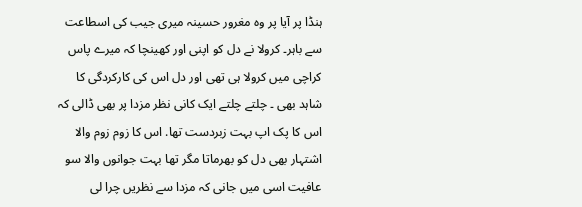ہنڈا پر آیا پر وہ مغرور حسینہ میری جیب کی اسطاعت سے باہر۔ کرولا نے دل کو اپنی اور کھینچا کہ میرے پاس کراچی میں کرولا ہی تھی اور دل اس کی کارکردگی کا شاہد بھی ۔ چلتے چلتے ایک کانی نظر مزدا پر بھی ڈالی کہ اس کا پک اپ بہت زبردست تھا. اس کا زوم زوم والا اشتہار بھی دل کو بھرماتا مگر تھا بہت جوانوں والا سو عافیت اسی میں جانی کہ مزدا سے نظریں چرا لی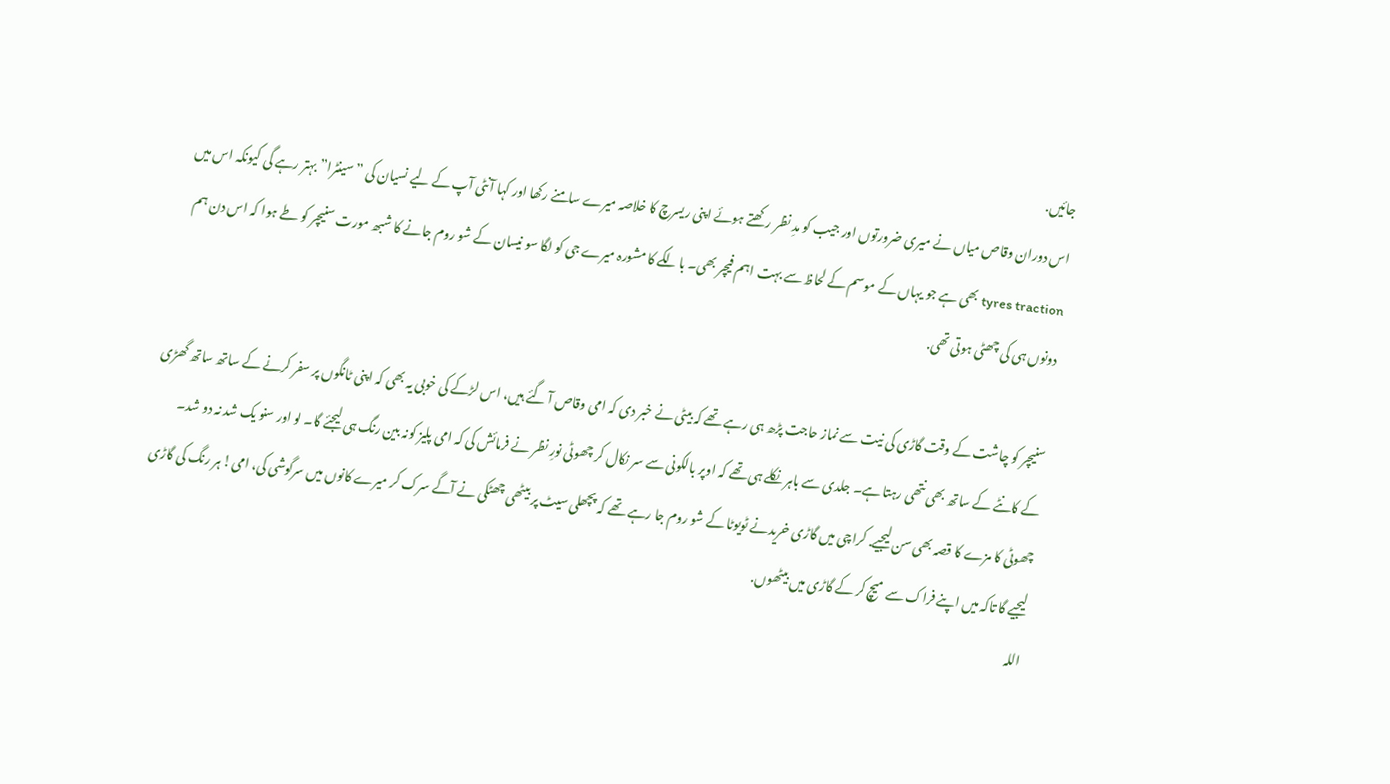جائیں.
اس دوران وقاص میاں نے میری ضرورتوں اور جیب کو مدِ نظر رکھتے ہوئے اپنی ریسرچ کا خلاصہ میرے سامنے رکھا اور کہا آنٹی آپ کے لیے نسیان کی ” سینٹرا” بہتر رہے گی کیونکہ اس میں tyres traction بھی ہے جو یہاں کے موسم کے لحاظ سے بہت اہم فیچر بھی۔ بالکے کا مشورہ میرے جی کو لگا سو نیسان کے شو روم جانے کا شبھ مورت سنیچر کو طے ہوا کہ اس دن ہم دونوں ہی کی چھٹی ہوتی تھی.

سنیچر کو چاشت کے وقت گاڑی کی نیت سے نماز حاجت پڑھ ہی رہے تھے کہ بیٹی نے خبر دی کہ امی وقاص آ گئے ہیں، اس لڑکے کی خوبی یہ بھی کہ اپنی ٹانگوں پر سفر کرنے کے ساتھ ساتھ گھڑی کے کانٹے کے ساتھ بھی نتھی رہتا ہے۔ جلدی سے باہر نکلے ہی تھے کہ اوپر بالکونی سے سر نکال کر چھوٹی نورِ نظر نے فرمائش کی کہ امی پلیز کونہ بین رنگ ہی لیجئے گا۔ لو اور سنو یک شد نہ دو شد۔
چھوٹی کا مزے کا قصہ بھی سن لیجیے. کراچی میں گاڑی خریدنے ٹویوٹا کے شو روم جا رہے تھے کہ پچھلی سیٹ پر بیٹھی چھٹکی نے آگے سرک کر میرے کانوں میں سرگوشی کی، امی! ہر رنگ کی گاڑی لیجیے گا تاکہ میں اپنے فراک سے میچ کر کے گاڑی میں بیٹھوں.
اللہ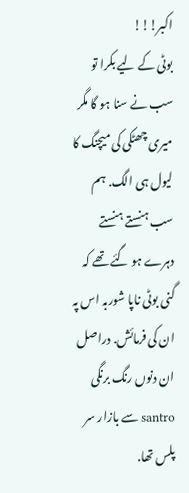اکبر!!!
بوٹی کے لیے بکرا تو سب نے سنا ہو گا مگر میری چھٹکی کی میچنگ کا لیول ہی الگ. ہم سب ہنستے ہنستے دہرے ہو گئے تھے کہ گنی بوٹی ناپا شوربہ اس پہ ان کی فرمائش. دراصل ان دنوں رنگ برنگی santro سے بازار سر پلس تھا.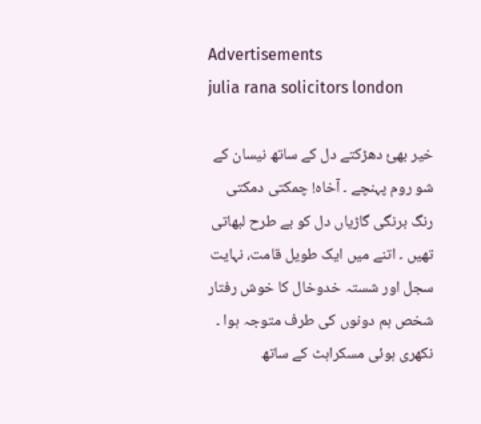Advertisements
julia rana solicitors london

خیر بھئ دھڑکتے دل کے ساتھ نیسان کے شو روم پہنچے ۔ آخاہ! چمکتی دمکتی رنگ برنگی گاڑیاں دل کو بے طرح لبھاتی تھیں ۔ اتنے میں ایک طویل قامت، نہایت سجل اور شستہ خدوخال کا خوش رفتار شخص ہم دونوں کی طرف متوجہ ہوا ۔ نکھری ہوئی مسکراہٹ کے ساتھ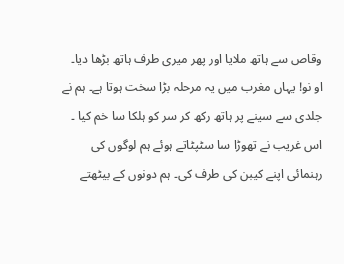وقاص سے ہاتھ ملایا اور پھر میری طرف ہاتھ بڑھا دیا۔
او نو! یہاں مغرب میں یہ مرحلہ بڑا سخت ہوتا ہے۔ ہم نے جلدی سے سینے پر ہاتھ رکھ کر سر کو ہلکا سا خم کیا ۔ اس غریب نے تھوڑا سا سٹپٹاتے ہوئے ہم لوگوں کی رہنمائی اپنے کیبن کی طرف کی۔ ہم دونوں کے بیٹھتے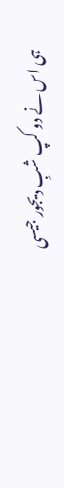ہی اس نے دو کپ شبِ دیجور جیسی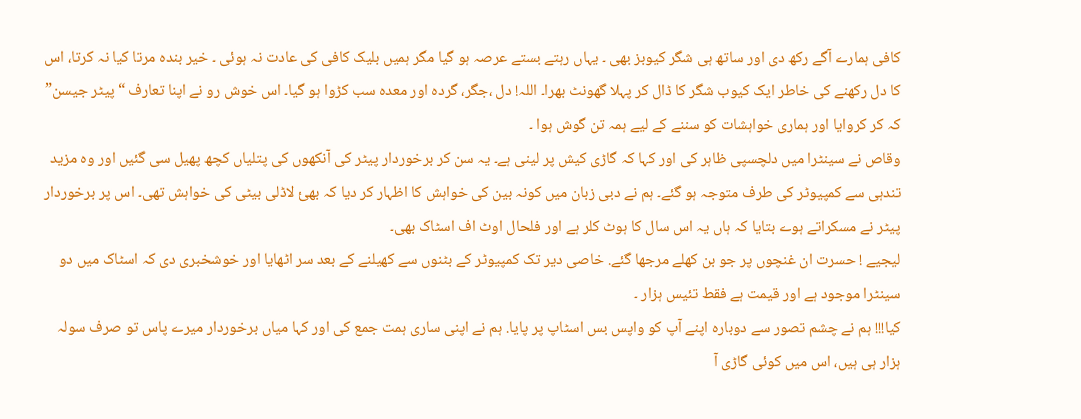کافی ہمارے آگے رکھ دی اور ساتھ ہی شگر کیوبز بھی ۔ یہاں رہتے بستے عرصہ ہو گیا مگر ہمیں بلیک کافی کی عادت نہ ہوئی ۔ خیر بندہ مرتا کیا نہ کرتا، اس کا دل رکھنے کی خاطر ایک کیوب شگر کا ڈال کر پہلا گھونٹ بھرا۔ اللہ! دل ،جگر، گردہ اور معدہ سب کڑوا ہو گیا۔ اس خوش رو نے اپنا تعارف “پیٹر جیسن” کہ کر کروایا اور ہماری خواہشات کو سننے کے لیے ہمہ تن گوش ہوا ۔
وقاص نے سینٹرا میں دلچسپی ظاہر کی اور کہا کہ گاڑی کیش پر لینی ہے۔ یہ سن کر برخوردار پیٹر کی آنکھوں کی پتلیاں کچھ پھیل سی گئیں اور وہ مزید تندہی سے کمپیوٹر کی طرف متوجہ ہو گئے۔ ہم نے دبی زبان میں کونہ بین کی خواہش کا اظہار کر دیا کہ بھئ لاڈلی بیٹی کی خواہش تھی۔ اس پر برخوردار پیٹر نے مسکراتے ہوے بتایا کہ ہاں یہ اس سال کا ہوٹ کلر ہے اور فلحال اوٹ اف اسٹاک بھی۔
لیجیے ! حسرت ان غنچوں پر جو بن کھلے مرجھا گئے. خاصی دیر تک کمپیوٹر کے بٹنوں سے کھیلنے کے بعد سر اٹھایا اور خوشخبری دی کہ اسٹاک میں دو سینٹرا موجود ہے اور قیمت ہے فقط تئیس ہزار ۔
کیا!!! ہم نے چشم تصور سے دوبارہ اپنے آپ کو واپس بس اسٹاپ پر پایا. ہم نے اپنی ساری ہمت جمع کی اور کہا میاں برخوردار میرے پاس تو صرف سولہ ہزار ہی ہیں، اس میں کوئی گاڑی آ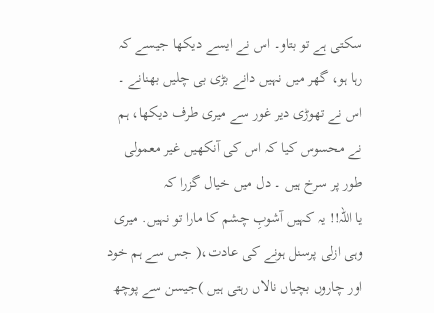سکتی ہے تو بتاو۔ اس نے ایسے دیکھا جیسے کہ رہا ہو، گھر میں نہیں دانے بڑی بی چلیں بھنانے ۔ اس نے تھوڑی دیر غور سے میری طرف دیکھا، ہم نے محسوس کیا کہ اس کی آنکھیں غیر معمولی طور پر سرخ ہیں ۔ دل میں خیال گزرا کہ
یا اللہ!! یہ کہیں آشوبِ چشم کا مارا تو نہیں. میری وہی ازلی پرسنل ہونے کی عادت،( جس سے ہم خود اور چاروں بچیاں نالاں رہتی ہیں )جیسن سے پوچھ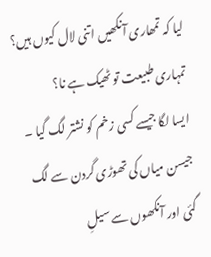لیا کہ تمھاری آنکھیں اتنی لال کیوں ہیں؟
تمہاری طبیعت تو ٹھیک ہے نا؟
ایسا لگا جیسے کسی زخم کو نشتر لگ گیا ۔ جیسن میاں کی تھوڑی گردن سے لگ گئی اور آنکھوں سے سیلِ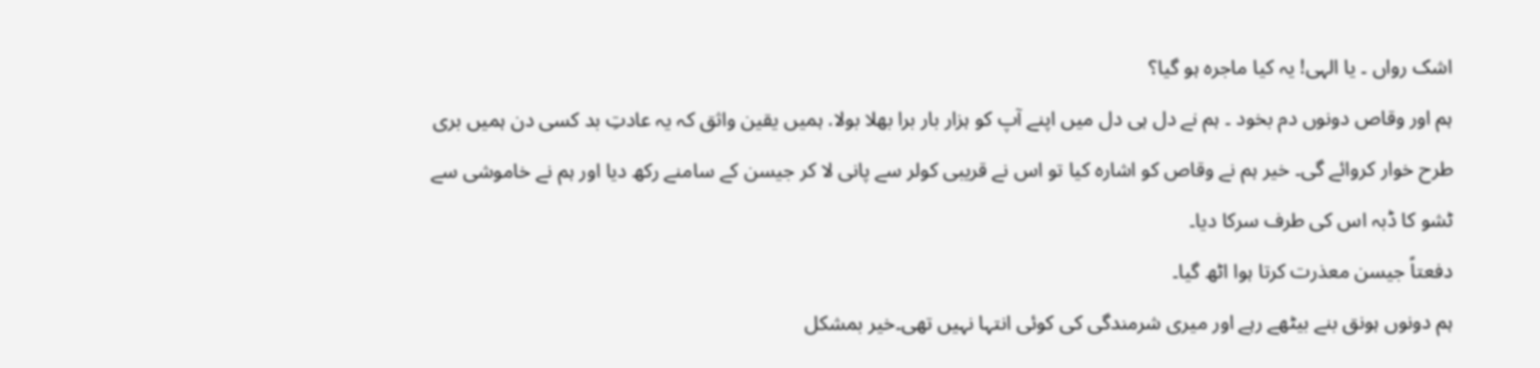اشک رواں ۔ یا الہی! یہ کیا ماجرہ ہو گیا؟
ہم اور وقاص دونوں دم بخود ۔ ہم نے دل ہی دل میں اپنے آپ کو ہزار بار برا بھلا بولا. ہمیں یقین واثق کہ یہ عادتِ بد کسی دن ہمیں بری طرح خوار کروائے گی۔ خیر ہم نے وقاص کو اشارہ کیا تو اس نے قریبی کولر سے پانی لا کر جیسن کے سامنے رکھ دیا اور ہم نے خاموشی سے ٹشو کا ڈبہ اس کی طرف سرکا دیا۔
دفعتاً جیسن معذرت کرتا ہوا اٹھ گیا۔
ہم دونوں ہونق بنے بیٹھے رہے اور میری شرمندگی کی کوئی انتہا نہیں تھی۔خیر بمشکل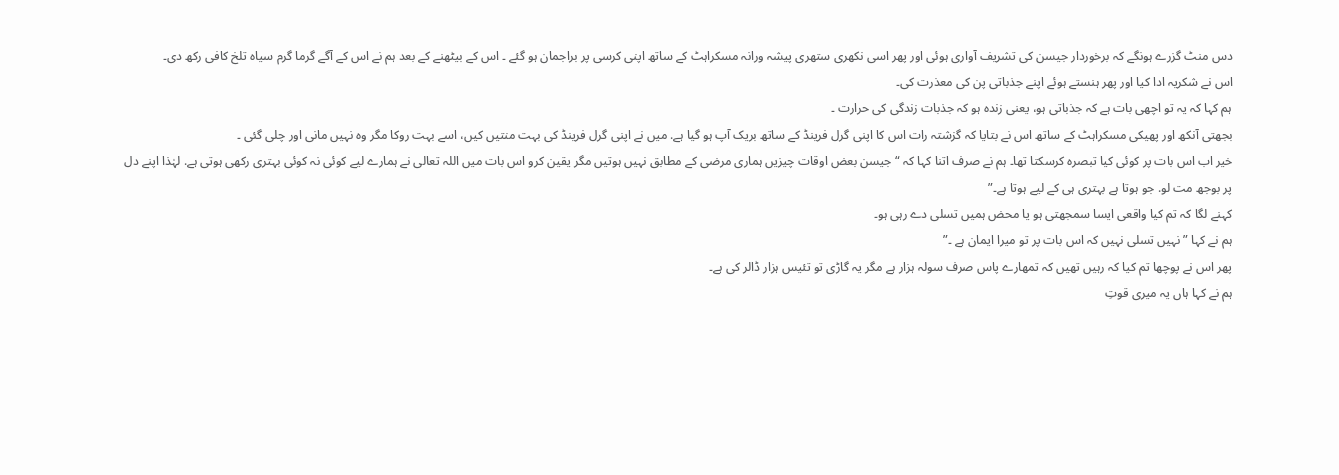دس منٹ گزرے ہونگے کہ برخوردار جیسن کی تشریف آواری ہوئی اور پھر اسی نکھری ستھری پیشہ ورانہ مسکراہٹ کے ساتھ اپنی کرسی پر براجمان ہو گئے ۔ اس کے بیٹھنے کے بعد ہم نے اس کے آگے گرما گرم سیاہ تلخ کافی رکھ دی۔
اس نے شکریہ ادا کیا اور پھر ہنستے ہوئے اپنے جذباتی پن کی معذرت کی۔
ہم کہا کہ یہ تو اچھی بات ہے کہ جذباتی ہو، یعنی زندہ ہو کہ جذبات زندگی کی حرارت ۔
بجھتی آنکھ اور پھیکی مسکراہٹ کے ساتھ اس نے بتایا کہ گزشتہ رات اس کا اپنی گرل فرینڈ کے ساتھ بریک آپ ہو گیا ہے. میں نے اپنی گرل فرینڈ کی بہت منتیں کیں، اسے بہت روکا مگر وہ نہیں مانی اور چلی گئی ۔
خیر اب اس بات پر کوئی کیا تبصرہ کرسکتا تھا۔ ہم نے صرف اتنا کہا کہ “جیسن بعض اوقات چیزیں ہماری مرضی کے مطابق نہیں ہوتیں مگر یقین کرو اس بات میں اللہ تعالی نے ہمارے لیے کوئی نہ کوئی بہتری رکھی ہوتی ہے. لہٰذا اپنے دل پر بوجھ مت لو. جو ہوتا ہے بہتری ہی کے لیے ہوتا ہے۔”
کہنے لگا کہ تم کیا واقعی ایسا سمجھتی ہو یا محض ہمیں تسلی دے رہی ہو۔
ہم نے کہا ” نہیں تسلی نہیں کہ اس بات پر تو میرا ایمان ہے ۔”
پھر اس نے پوچھا تم کیا کہ رہیں تھیں کہ تمھارے پاس صرف سولہ ہزار ہے مگر یہ گاڑی تو تئیس ہزار ڈالر کی ہے۔
ہم نے کہا ہاں یہ میری قوتِ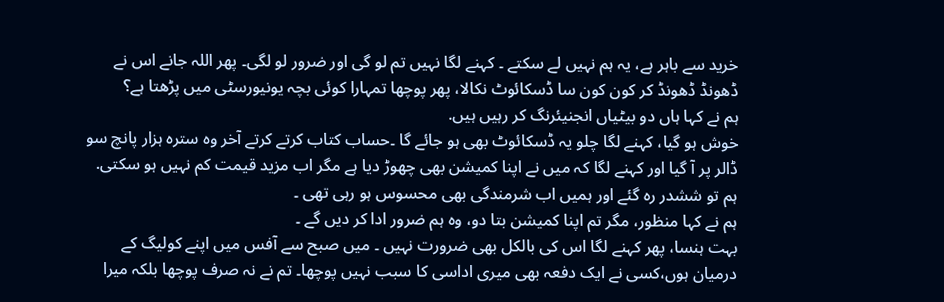خرید سے باہر ہے، یہ ہم نہیں لے سکتے ۔ کہنے لگا نہیں تم لو گی اور ضرور لو لگی۔ پھر اللہ جانے اس نے ڈھونڈ ڈھونڈ کر کون کون سا ڈسکائوٹ نکالا، پھر پوچھا تمہارا کوئی بچہ یونیورسٹی میں پڑھتا ہے؟
ہم نے کہا ہاں دو بیٹیاں انجنیئرنگ کر رہیں ہیں.
خوش ہو گیا، کہنے لگا چلو یہ ڈسکائوٹ بھی ہو جائے گا ۔حساب کتاب کرتے کرتے آخر وہ سترہ ہزار پانچ سو ڈالر پر آ گیا اور کہنے لگا کہ میں نے اپنا کمیشن بھی چھوڑ دیا ہے مگر اب مزید قیمت کم نہیں ہو سکتی.
ہم تو ششدر رہ گئے اور ہمیں اب شرمندگی بھی محسوس ہو رہی تھی ۔
ہم نے کہا منظور، مگر تم اپنا کمیشن بتا دو، وہ ہم ضرور ادا کر دیں گے ۔
بہت ہنسا، پھر کہنے لگا اس کی بالکل بھی ضرورت نہیں ۔ میں صبح سے آفس میں اپنے کولیگ کے درمیان ہوں،کسی نے ایک دفعہ بھی میری اداسی کا سبب نہیں پوچھا۔ تم نے نہ صرف پوچھا بلکہ میرا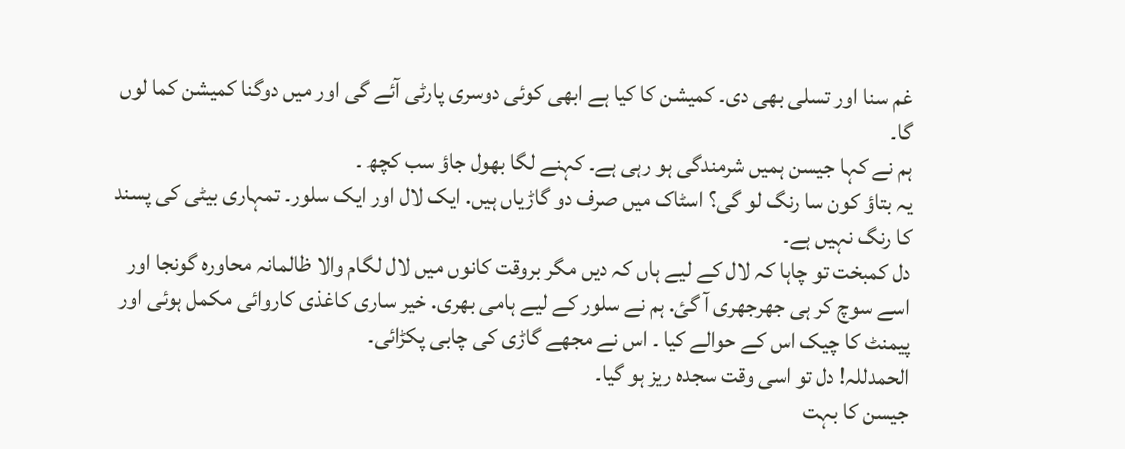غم سنا اور تسلی بھی دی۔ کمیشن کا کیا ہے ابھی کوئی دوسری پارٹی آئے گی اور میں دوگنا کمیشن کما لوں گا۔
ہم نے کہا جیسن ہمیں شرمندگی ہو رہی ہے۔ کہنے لگا بھول جاؤ سب کچھ ۔
یہ بتاؤ کون سا رنگ لو گی؟ اسٹاک میں صرف دو گاڑیاں ہیں. ایک لال اور ایک سلور۔ تمہاری بیٹی کی پسند کا رنگ نہیں ہے۔
دل کمبخت تو چاہا کہ لال کے لیے ہاں کہ دیں مگر بروقت کانوں میں لال لگام والا ظالمانہ محاورہ گونجا اور اسے سوچ کر ہی جھرجھری آ گئ. ہم نے سلور کے لیے ہامی بھری. خیر ساری کاغذی کاروائی مکمل ہوئی اور پیمنٹ کا چیک اس کے حوالے کیا ۔ اس نے مجھے گاڑی کی چابی پکڑائی۔
الحمدللہ! دل تو اسی وقت سجدہ ریز ہو گیا۔
جیسن کا بہت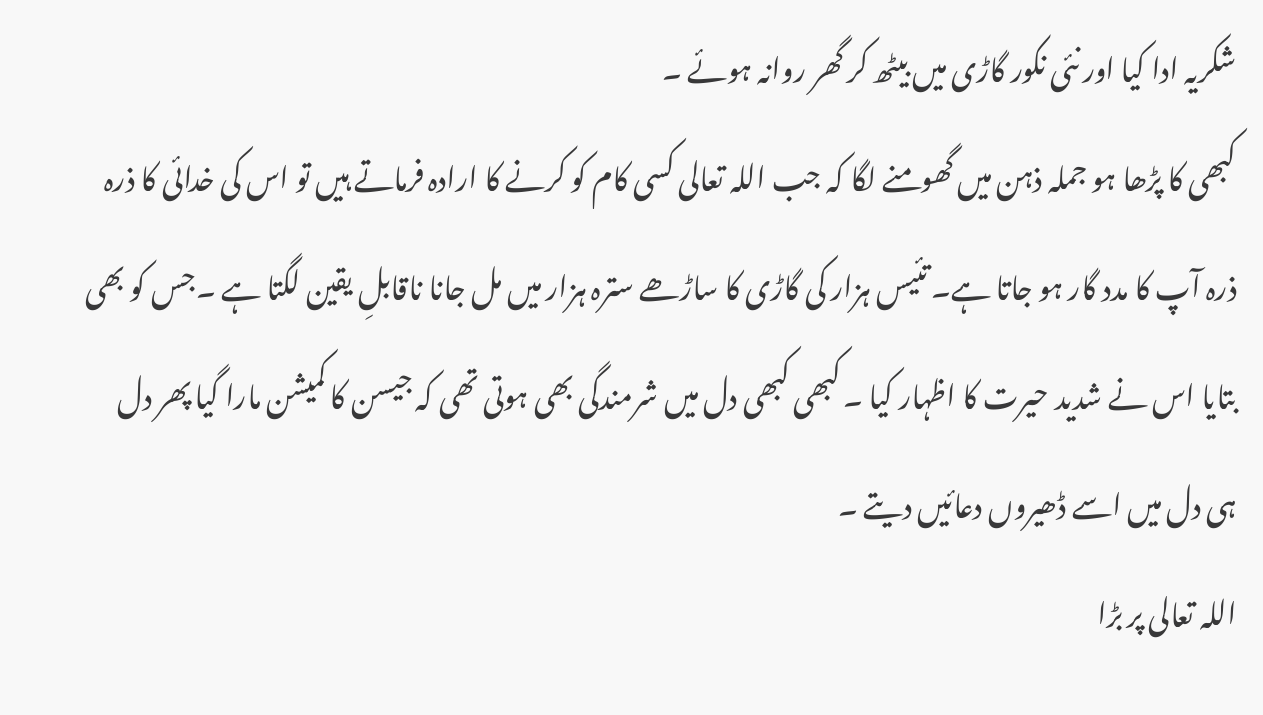شکریہ ادا کیا اور نئی نکور گاڑی میں بیٹھ کر گھر روانہ ہوئے ۔
کبھی کا پڑھا ہو جملہ ذہن میں گھومنے لگا کہ جب اللہ تعالی کسی کام کو کرنے کا ارادہ فرماتے ہیں تو اس کی خدائی کا ذرہ ذرہ آپ کا مدد گار ہو جاتا ہے۔ تئیس ہزار کی گاڑی کا ساڑھے سترہ ہزار میں مل جانا ناقابلِ یقین لگتا ہے ۔جس کو بھی بتایا اس نے شدید حیرت کا اظہار کیا ۔ کبھی کبھی دل میں شرمندگی بھی ہوتی تھی کہ جیسن کا کمیشن مارا گیا پھر دل ہی دل میں اسے ڈھیروں دعائیں دیتے ۔
اللہ تعالی پر بڑا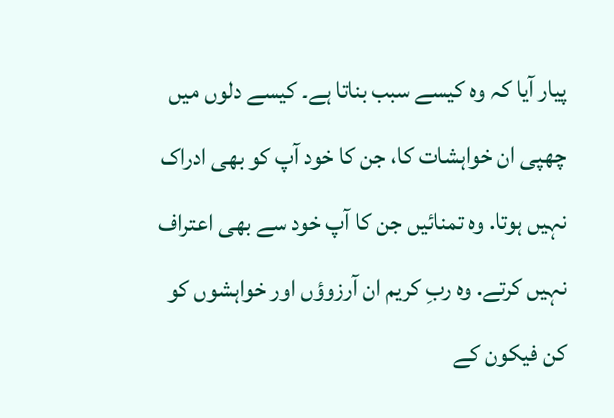پیار آیا کہ وہ کیسے سبب بناتا ہے۔ کیسے دلوں میں چھپی ان خواہشات کا، جن کا خود آپ کو بھی ادراک نہیں ہوتا. وہ تمنائیں جن کا آپ خود سے بھی اعتراف نہیں کرتے. وہ ربِ کریم ان آرزوؤں اور خواہشوں کو کن فیکون کے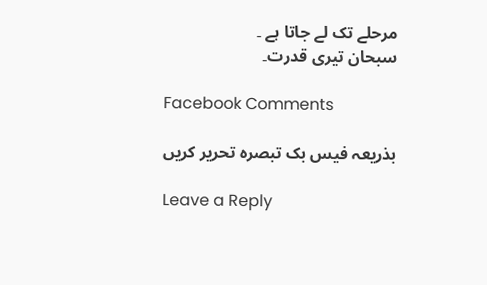مرحلے تک لے جاتا ہے ۔
سبحان تیری قدرت۔

Facebook Comments

بذریعہ فیس بک تبصرہ تحریر کریں

Leave a Reply